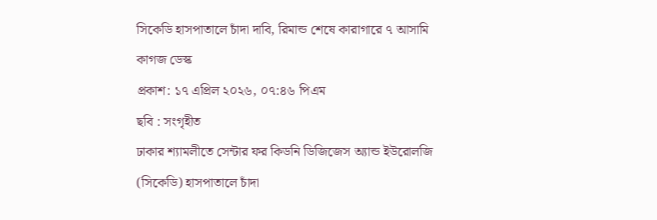সিকেডি হাসপাতালে চাঁদা দাবি, রিমান্ড শেষে কারাগারে ৭ আসামি
কাগজ ডেস্ক
প্রকাশ: ১৭ এপ্রিল ২০২৬, ০৭:৪৬ পিএম
ছবি : সংগৃহীত
ঢাকার শ্যামলীতে সেন্টার ফর কিডনি ডিজিজেস অ্যান্ড ইউরোলজি (সিকেডি) হাসপাতালে চাঁদা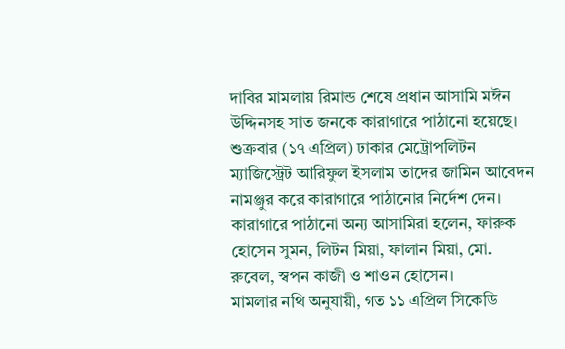দাবির মামলায় রিমান্ড শেষে প্রধান আসামি মঈন উদ্দিনসহ সাত জনকে কারাগারে পাঠানো হয়েছে।
শুক্রবার (১৭ এপ্রিল) ঢাকার মেট্রোপলিটন ম্যাজিস্ট্রেট আরিফুল ইসলাম তাদের জামিন আবেদন নামঞ্জুর করে কারাগারে পাঠানোর নির্দেশ দেন।
কারাগারে পাঠানো অন্য আসামিরা হলেন, ফারুক হোসেন সুমন, লিটন মিয়া, ফালান মিয়া, মো. রুবেল, স্বপন কাজী ও শাওন হোসেন।
মামলার নথি অনুযায়ী, গত ১১ এপ্রিল সিকেডি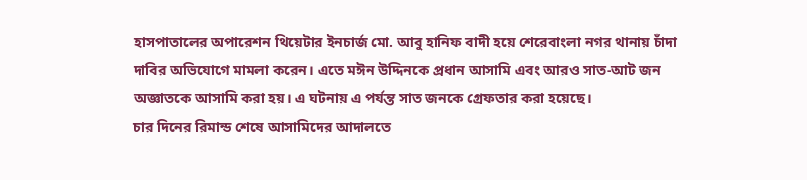হাসপাতালের অপারেশন থিয়েটার ইনচার্জ মো. আবু হানিফ বাদী হয়ে শেরেবাংলা নগর থানায় চাঁদা দাবির অভিযোগে মামলা করেন। এতে মঈন উদ্দিনকে প্রধান আসামি এবং আরও সাত-আট জন অজ্ঞাতকে আসামি করা হয়। এ ঘটনায় এ পর্যন্ত সাত জনকে গ্রেফতার করা হয়েছে।
চার দিনের রিমান্ড শেষে আসামিদের আদালতে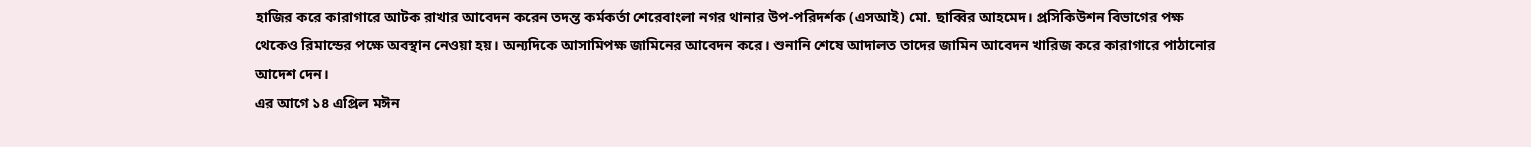হাজির করে কারাগারে আটক রাখার আবেদন করেন তদন্ত কর্মকর্তা শেরেবাংলা নগর থানার উপ-পরিদর্শক (এসআই) মো. ছাব্বির আহমেদ। প্রসিকিউশন বিভাগের পক্ষ থেকেও রিমান্ডের পক্ষে অবস্থান নেওয়া হয়। অন্যদিকে আসামিপক্ষ জামিনের আবেদন করে। শুনানি শেষে আদালত তাদের জামিন আবেদন খারিজ করে কারাগারে পাঠানোর আদেশ দেন।
এর আগে ১৪ এপ্রিল মঈন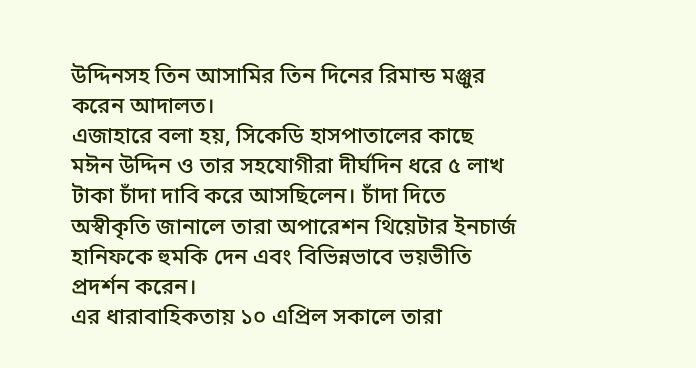উদ্দিনসহ তিন আসামির তিন দিনের রিমান্ড মঞ্জুর করেন আদালত।
এজাহারে বলা হয়, সিকেডি হাসপাতালের কাছে মঈন উদ্দিন ও তার সহযোগীরা দীর্ঘদিন ধরে ৫ লাখ টাকা চাঁদা দাবি করে আসছিলেন। চাঁদা দিতে অস্বীকৃতি জানালে তারা অপারেশন থিয়েটার ইনচার্জ হানিফকে হুমকি দেন এবং বিভিন্নভাবে ভয়ভীতি প্রদর্শন করেন।
এর ধারাবাহিকতায় ১০ এপ্রিল সকালে তারা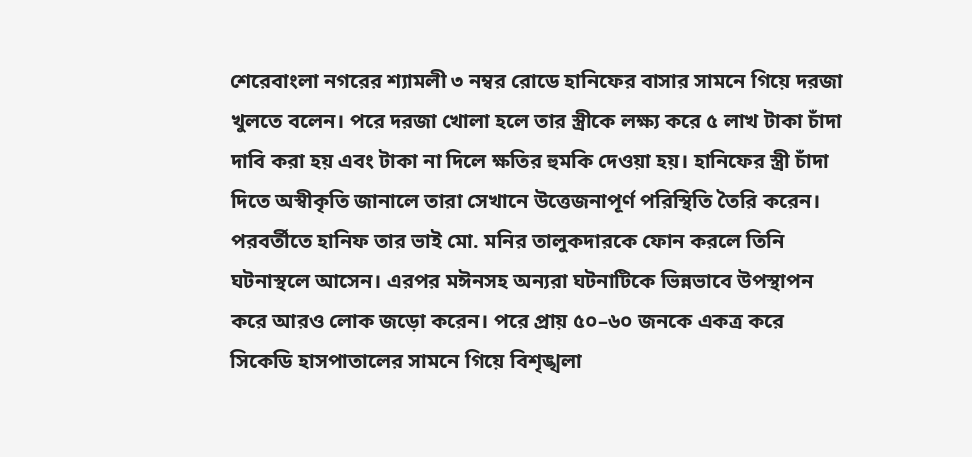শেরেবাংলা নগরের শ্যামলী ৩ নম্বর রোডে হানিফের বাসার সামনে গিয়ে দরজা খুলতে বলেন। পরে দরজা খোলা হলে তার স্ত্রীকে লক্ষ্য করে ৫ লাখ টাকা চাঁদা দাবি করা হয় এবং টাকা না দিলে ক্ষতির হুমকি দেওয়া হয়। হানিফের স্ত্রী চাঁদা দিতে অস্বীকৃতি জানালে তারা সেখানে উত্তেজনাপূর্ণ পরিস্থিতি তৈরি করেন।
পরবর্তীতে হানিফ তার ভাই মো. মনির তালুকদারকে ফোন করলে তিনি ঘটনাস্থলে আসেন। এরপর মঈনসহ অন্যরা ঘটনাটিকে ভিন্নভাবে উপস্থাপন করে আরও লোক জড়ো করেন। পরে প্রায় ৫০–৬০ জনকে একত্র করে সিকেডি হাসপাতালের সামনে গিয়ে বিশৃঙ্খলা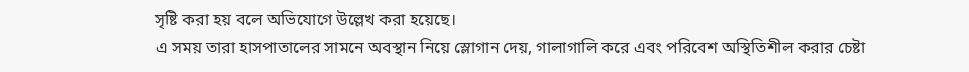সৃষ্টি করা হয় বলে অভিযোগে উল্লেখ করা হয়েছে।
এ সময় তারা হাসপাতালের সামনে অবস্থান নিয়ে স্লোগান দেয়, গালাগালি করে এবং পরিবেশ অস্থিতিশীল করার চেষ্টা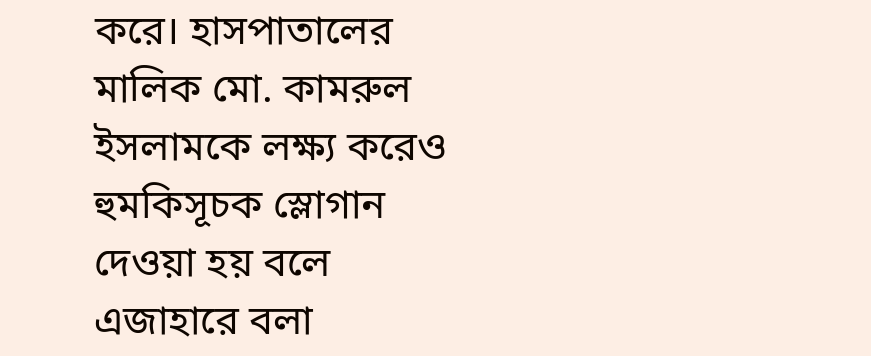করে। হাসপাতালের মালিক মো. কামরুল ইসলামকে লক্ষ্য করেও হুমকিসূচক স্লোগান দেওয়া হয় বলে এজাহারে বলা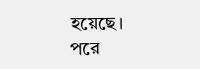হয়েছে।
পরে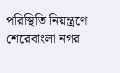পরিস্থিতি নিয়ন্ত্রণে শেরেবাংলা নগর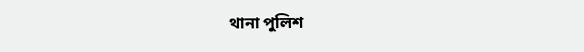থানা পুলিশ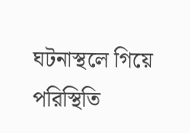ঘটনাস্থলে গিয়ে পরিস্থিতি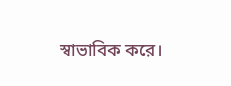স্বাভাবিক করে।